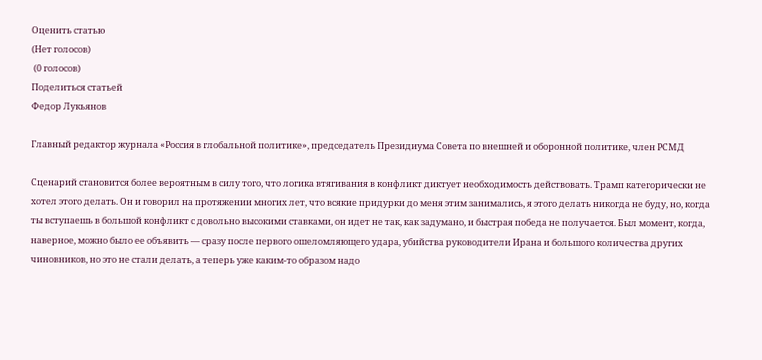Оценить статью
(Нет голосов)
 (0 голосов)
Поделиться статьей
Федор Лукьянов

Главный редактор журнала «Россия в глобальной политике», председатель Президиума Совета по внешней и оборонной политике, член РСМД

Сценарий становится более вероятным в силу того, что логика втягивания в конфликт диктует необходимость действовать. Трамп категорически не хотел этого делать. Он и говорил на протяжении многих лет, что всякие придурки до меня этим занимались, я этого делать никогда не буду, но, когда ты вступаешь в большой конфликт с довольно высокими ставками, он идет не так, как задумано, и быстрая победа не получается. Был момент, когда, наверное, можно было ее объявить — сразу после первого ошеломляющего удара, убийства руководители Ирана и большого количества других чиновников, но это не стали делать, а теперь уже каким-то образом надо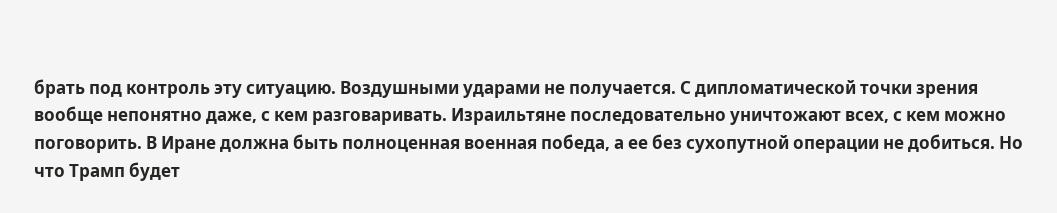брать под контроль эту ситуацию. Воздушными ударами не получается. С дипломатической точки зрения вообще непонятно даже, с кем разговаривать. Израильтяне последовательно уничтожают всех, с кем можно поговорить. В Иране должна быть полноценная военная победа, а ее без сухопутной операции не добиться. Но что Трамп будет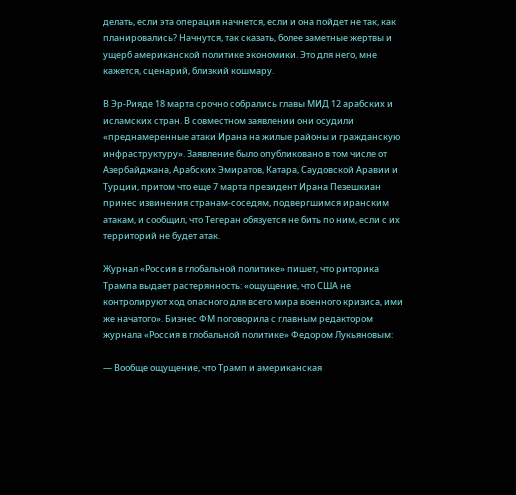делать, если эта операция начнется, если и она пойдет не так, как планировались? Начнутся, так сказать, более заметные жертвы и ущерб американской политике экономики. Это для него, мне кажется, сценарий, близкий кошмару.

В Эр-Рияде 18 марта срочно собрались главы МИД 12 арабских и исламских стран. В совместном заявлении они осудили «преднамеренные атаки Ирана на жилые районы и гражданскую инфраструктуру». Заявление было опубликовано в том числе от Азербайджана, Арабских Эмиратов, Катара, Саудовской Аравии и Турции, притом что еще 7 марта президент Ирана Пезешкиан принес извинения странам-соседям, подвергшимся иранским атакам, и сообщил, что Тегеран обязуется не бить по ним, если с их территорий не будет атак.

Журнал «Россия в глобальной политике» пишет, что риторика Трампа выдает растерянность: «ощущение, что США не контролируют ход опасного для всего мира военного кризиса, ими же начатого». Бизнес ФМ поговорила с главным редактором журнала «Россия в глобальной политике» Федором Лукьяновым:

— Вообще ощущение, что Трамп и американская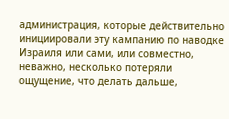администрация, которые действительно инициировали эту кампанию по наводке Израиля или сами, или совместно, неважно, несколько потеряли ощущение, что делать дальше,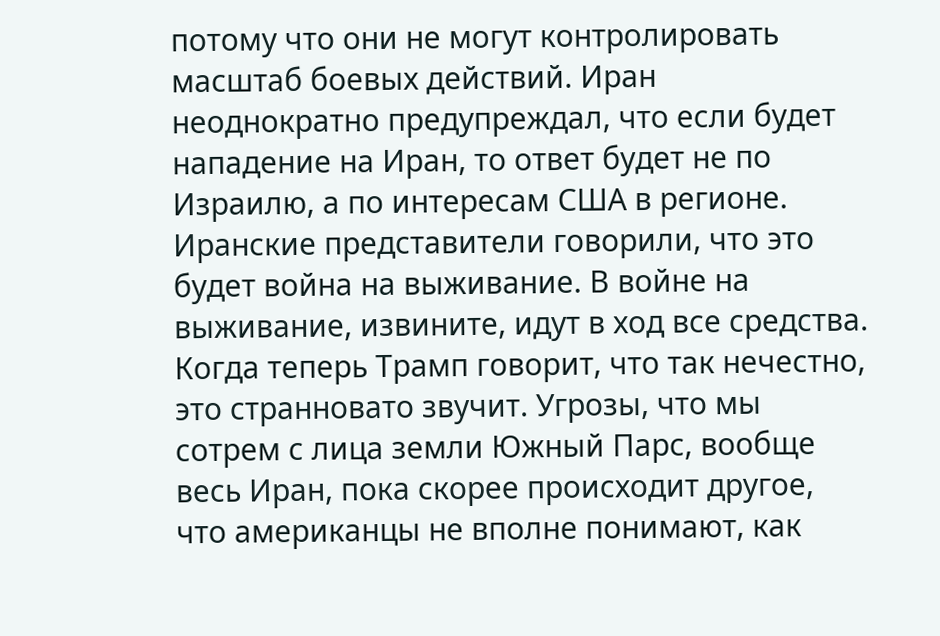потому что они не могут контролировать масштаб боевых действий. Иран неоднократно предупреждал, что если будет нападение на Иран, то ответ будет не по Израилю, а по интересам США в регионе. Иранские представители говорили, что это будет война на выживание. В войне на выживание, извините, идут в ход все средства. Когда теперь Трамп говорит, что так нечестно, это странновато звучит. Угрозы, что мы сотрем с лица земли Южный Парс, вообще весь Иран, пока скорее происходит другое, что американцы не вполне понимают, как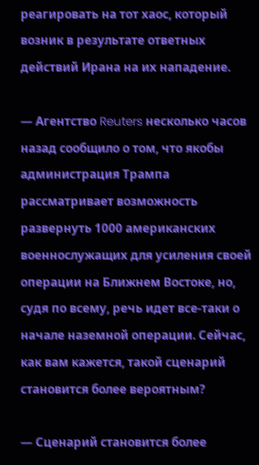реагировать на тот хаос, который возник в результате ответных действий Ирана на их нападение.

— Агентство Reuters несколько часов назад сообщило о том, что якобы администрация Трампа рассматривает возможность развернуть 1000 американских военнослужащих для усиления своей операции на Ближнем Востоке, но, судя по всему, речь идет все-таки о начале наземной операции. Сейчас, как вам кажется, такой сценарий становится более вероятным?

— Сценарий становится более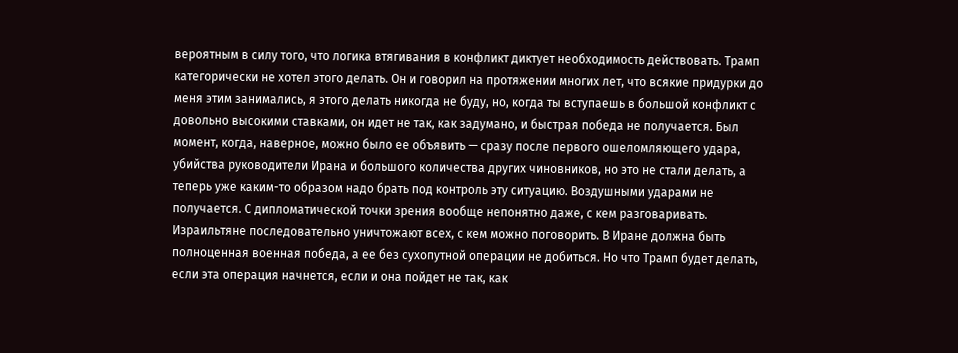вероятным в силу того, что логика втягивания в конфликт диктует необходимость действовать. Трамп категорически не хотел этого делать. Он и говорил на протяжении многих лет, что всякие придурки до меня этим занимались, я этого делать никогда не буду, но, когда ты вступаешь в большой конфликт с довольно высокими ставками, он идет не так, как задумано, и быстрая победа не получается. Был момент, когда, наверное, можно было ее объявить — сразу после первого ошеломляющего удара, убийства руководители Ирана и большого количества других чиновников, но это не стали делать, а теперь уже каким-то образом надо брать под контроль эту ситуацию. Воздушными ударами не получается. С дипломатической точки зрения вообще непонятно даже, с кем разговаривать. Израильтяне последовательно уничтожают всех, с кем можно поговорить. В Иране должна быть полноценная военная победа, а ее без сухопутной операции не добиться. Но что Трамп будет делать, если эта операция начнется, если и она пойдет не так, как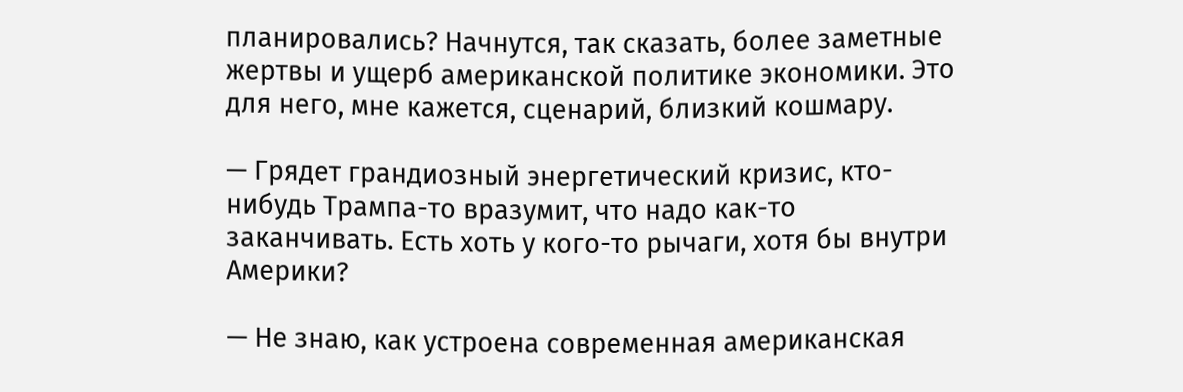планировались? Начнутся, так сказать, более заметные жертвы и ущерб американской политике экономики. Это для него, мне кажется, сценарий, близкий кошмару.

— Грядет грандиозный энергетический кризис, кто-нибудь Трампа-то вразумит, что надо как-то заканчивать. Есть хоть у кого-то рычаги, хотя бы внутри Америки?

— Не знаю, как устроена современная американская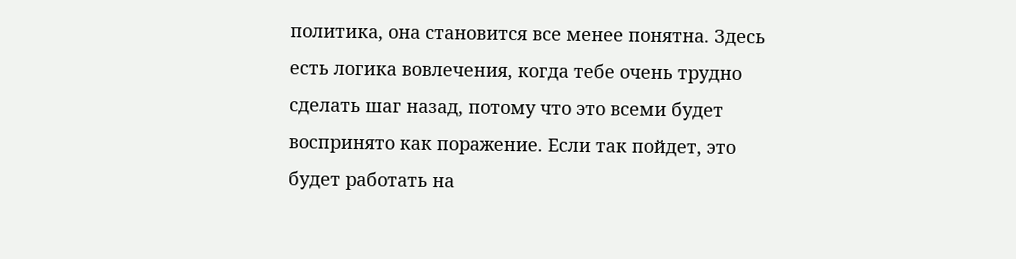политика, она становится все менее понятна. Здесь есть логика вовлечения, когда тебе очень трудно сделать шаг назад, потому что это всеми будет воспринято как поражение. Если так пойдет, это будет работать на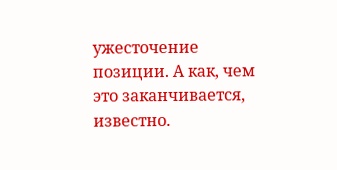ужесточение позиции. А как, чем это заканчивается, известно.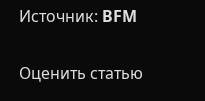Источник: BFM

Оценить статью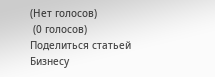(Нет голосов)
 (0 голосов)
Поделиться статьей
Бизнесу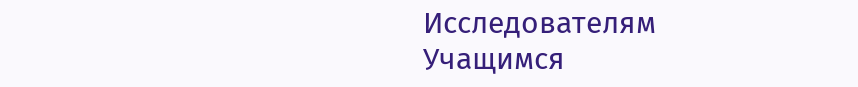Исследователям
Учащимся